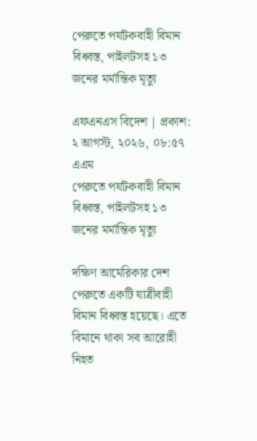পেরুতে পর্যটকবাহী বিমান বিধ্বস্ত, পাইলটসহ ১৩ জনের মর্মান্তিক মৃত্যু

এফএনএস বিদেশ | প্রকাশ: ২ আগস্ট, ২০২৬, ০৮:৫৭ এএম
পেরুতে পর্যটকবাহী বিমান বিধ্বস্ত, পাইলটসহ ১৩ জনের মর্মান্তিক মৃত্যু

দক্ষিণ আমেরিকার দেশ পেরুতে একটি যাত্রীবাহী বিমান বিধ্বস্ত হয়েছে। এতে বিমানে থাকা সব আরোহী নিহত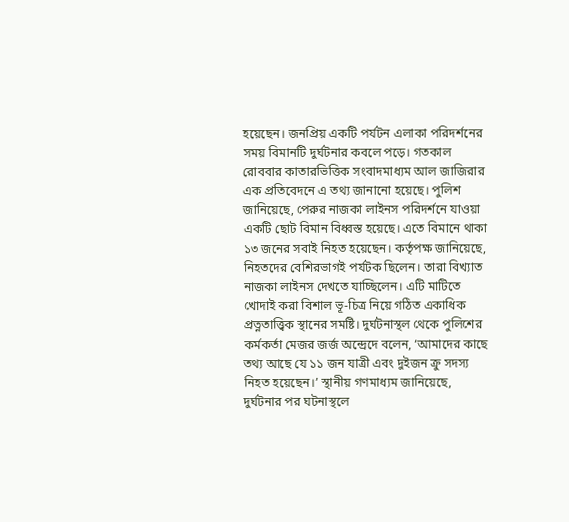হয়েছেন। জনপ্রিয় একটি পর্যটন এলাকা পরিদর্শনের সময় বিমানটি দুর্ঘটনার কবলে পড়ে। গতকাল রোববার কাতারভিত্তিক সংবাদমাধ্যম আল জাজিরার এক প্রতিবেদনে এ তথ্য জানানো হয়েছে। পুলিশ জানিয়েছে, পেরুর নাজকা লাইনস পরিদর্শনে যাওয়া একটি ছোট বিমান বিধ্বস্ত হয়েছে। এতে বিমানে থাকা ১৩ জনের সবাই নিহত হয়েছেন। কর্তৃপক্ষ জানিয়েছে, নিহতদের বেশিরভাগই পর্যটক ছিলেন। তারা বিখ্যাত নাজকা লাইনস দেখতে যাচ্ছিলেন। এটি মাটিতে খোদাই করা বিশাল ভূ-চিত্র নিয়ে গঠিত একাধিক প্রত্নতাত্ত্বিক স্থানের সমষ্টি। দুর্ঘটনাস্থল থেকে পুলিশের কর্মকর্তা মেজর জর্জ অন্দ্রেদে বলেন, ‘আমাদের কাছে তথ্য আছে যে ১১ জন যাত্রী এবং দুইজন ক্রু সদস্য নিহত হয়েছেন।’ স্থানীয় গণমাধ্যম জানিয়েছে, দুর্ঘটনার পর ঘটনাস্থলে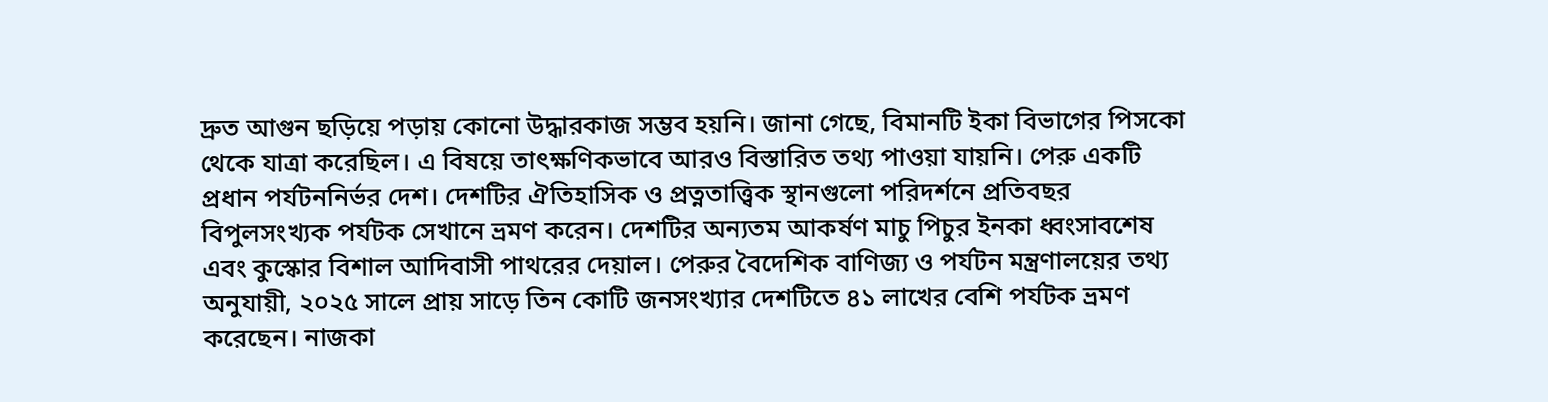দ্রুত আগুন ছড়িয়ে পড়ায় কোনো উদ্ধারকাজ সম্ভব হয়নি। জানা গেছে, বিমানটি ইকা বিভাগের পিসকো থেকে যাত্রা করেছিল। এ বিষয়ে তাৎক্ষণিকভাবে আরও বিস্তারিত তথ্য পাওয়া যায়নি। পেরু একটি প্রধান পর্যটননির্ভর দেশ। দেশটির ঐতিহাসিক ও প্রত্নতাত্ত্বিক স্থানগুলো পরিদর্শনে প্রতিবছর বিপুলসংখ্যক পর্যটক সেখানে ভ্রমণ করেন। দেশটির অন্যতম আকর্ষণ মাচু পিচুর ইনকা ধ্বংসাবশেষ এবং কুস্কোর বিশাল আদিবাসী পাথরের দেয়াল। পেরুর বৈদেশিক বাণিজ্য ও পর্যটন মন্ত্রণালয়ের তথ্য অনুযায়ী, ২০২৫ সালে প্রায় সাড়ে তিন কোটি জনসংখ্যার দেশটিতে ৪১ লাখের বেশি পর্যটক ভ্রমণ করেছেন। নাজকা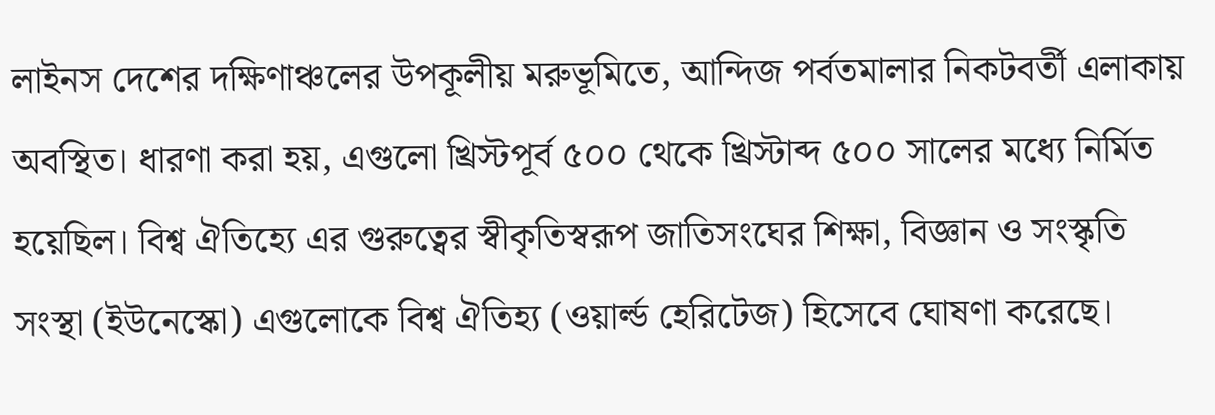লাইনস দেশের দক্ষিণাঞ্চলের উপকূলীয় মরুভূমিতে, আন্দিজ পর্বতমালার নিকটবর্তী এলাকায় অবস্থিত। ধারণা করা হয়, এগুলো খ্রিস্টপূর্ব ৫০০ থেকে খ্রিস্টাব্দ ৫০০ সালের মধ্যে নির্মিত হয়েছিল। বিশ্ব ঐতিহ্যে এর গুরুত্বের স্বীকৃতিস্বরূপ জাতিসংঘের শিক্ষা, বিজ্ঞান ও সংস্কৃতি সংস্থা (ইউনেস্কো) এগুলোকে বিশ্ব ঐতিহ্য (ওয়ার্ল্ড হেরিটেজ) হিসেবে ঘোষণা করেছে।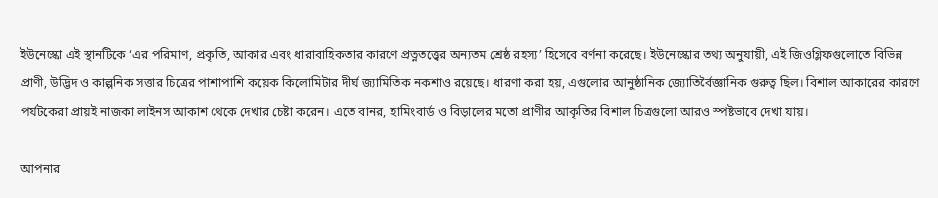ইউনেস্কো এই স্থানটিকে ‘এর পরিমাণ, প্রকৃতি, আকার এবং ধারাবাহিকতার কারণে প্রত্নতত্ত্বের অন্যতম শ্রেষ্ঠ রহস্য’ হিসেবে বর্ণনা করেছে। ইউনেস্কোর তথ্য অনুযায়ী, এই জিওগ্লিফগুলোতে বিভিন্ন প্রাণী, উদ্ভিদ ও কাল্পনিক সত্তার চিত্রের পাশাপাশি কয়েক কিলোমিটার দীর্ঘ জ্যামিতিক নকশাও রয়েছে। ধারণা করা হয়, এগুলোর আনুষ্ঠানিক জ্যোতির্বৈজ্ঞানিক গুরুত্ব ছিল। বিশাল আকারের কারণে পর্যটকেরা প্রায়ই নাজকা লাইনস আকাশ থেকে দেখার চেষ্টা করেন। এতে বানর, হামিংবার্ড ও বিড়ালের মতো প্রাণীর আকৃতির বিশাল চিত্রগুলো আরও স্পষ্টভাবে দেখা যায়।

আপনার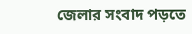জেলার সংবাদ পড়তে